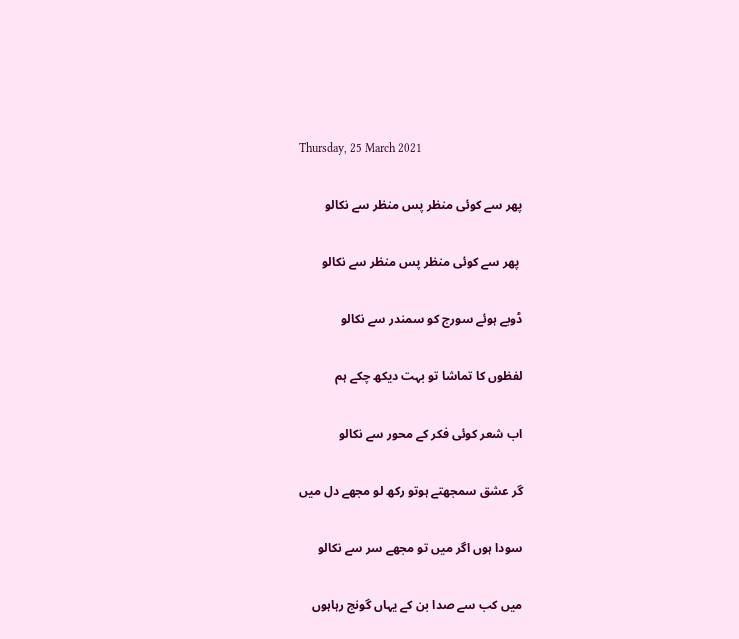Thursday, 25 March 2021

پھر سے کوئی منظر پس منظر سے نکالو

 پھر سے کوئی منظر پس منظر سے نکالو

ڈوبے ہوئے سورج کو سمندر سے نکالو

لفظوں کا تماشا تو بہت دیکھ چکے ہم

اب شعر کوئی فکر کے محور سے نکالو

گر عشق سمجھتے ہوتو رکھ لو مجھے دل میں

سودا ہوں اگر میں تو مجھے سر سے نکالو

میں کب سے صدا بن کے یہاں گونج رہاہوں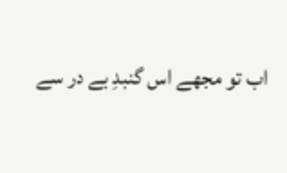اب تو مجھے اس گنبدِ بے در سے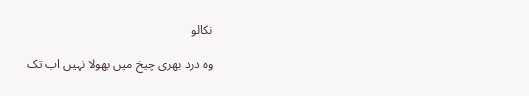نکالو

وہ درد بھری چیخ میں بھولا نہیں اب تک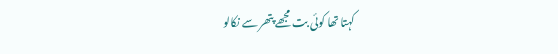کہتا تھا کوئی بت مجھے پتھر سے نکالو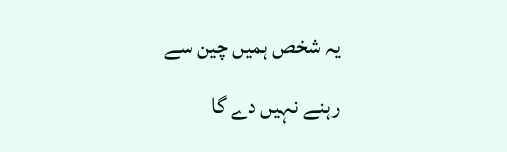یہ شخص ہمیں چین سے رہنے نہیں دے گا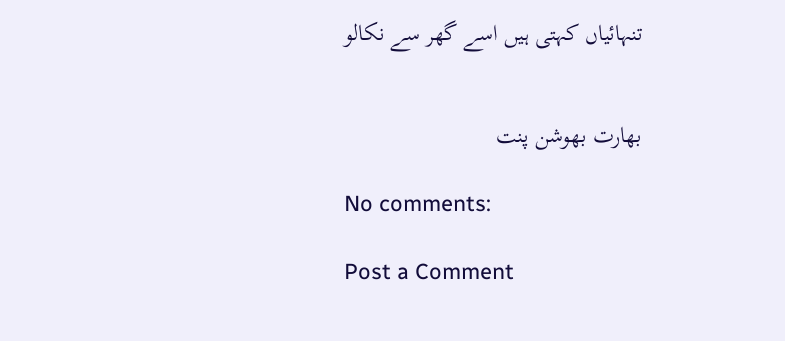تنہائیاں کہتی ہیں اسے گھر سے نکالو


بھارت بھوشن پنت

No comments:

Post a Comment